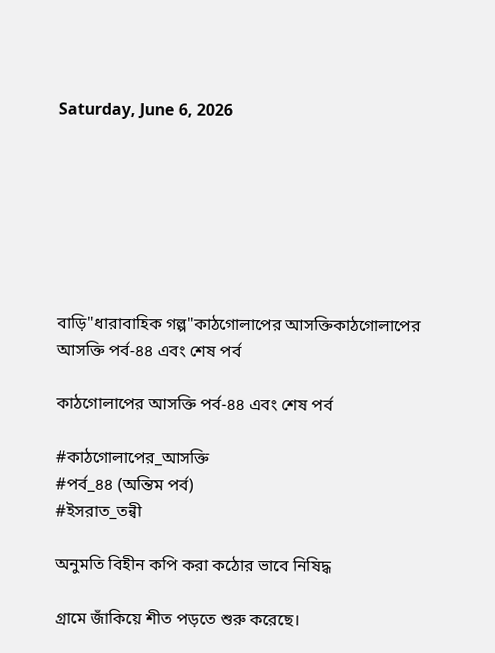Saturday, June 6, 2026







বাড়ি"ধারাবাহিক গল্প"কাঠগোলাপের আসক্তিকাঠগোলাপের আসক্তি পর্ব-৪৪ এবং শেষ পর্ব

কাঠগোলাপের আসক্তি পর্ব-৪৪ এবং শেষ পর্ব

#কাঠগোলাপের_আসক্তি
#পর্ব_৪৪ (অন্তিম পর্ব)
#ইসরাত_তন্বী

অনুমতি বিহীন কপি করা কঠোর ভাবে নিষিদ্ধ

গ্রামে জাঁকিয়ে শীত পড়তে শুরু করেছে।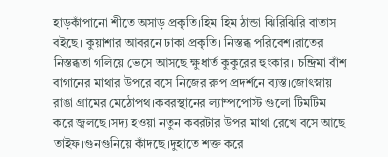হাড়কাঁপানো শীতে অসাড় প্রকৃতি।হিম হিম ঠান্ডা ঝিরিঝিরি বাতাস বইছে। কুয়াশার আবরনে ঢাকা প্রকৃতি। নিস্তব্ধ পরিবেশ।রাতের নিস্তব্ধতা গলিয়ে ভেসে আসছে ক্ষুধার্ত কুকুরের হুংকার। চন্দ্রিমা বাঁশ বাগানের মাথার উপরে বসে নিজের রুপ প্রদর্শনে ব্যস্ত।জোৎস্নায় রাঙা গ্রামের মেঠোপথ।কবরস্থানের ল্যাম্পপোস্ট গুলো টিমটিম করে জ্বলছে।সদ্য হওয়া নতুন কবরটার উপর মাথা রেখে বসে আছে তাইফ।গুনগুনিয়ে কাঁদছে।দুহাতে শক্ত করে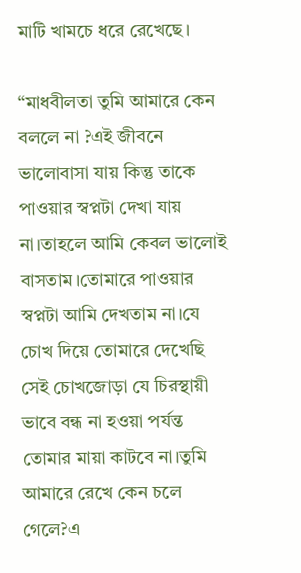মাটি খামচে ধরে রেখেছে।

“মাধবীলতা তুমি আমারে কেন বললে না ?এই জীবনে ভালোবাসা যায় কিন্তু তাকে পাওয়ার স্বপ্নটা দেখা যায় না।তাহলে আমি কেবল ভালোই বাসতাম।তোমারে পাওয়ার স্বপ্নটা আমি দেখতাম না।যে চোখ দিয়ে তোমারে দেখেছি সেই চোখজোড়া যে চিরস্থায়ী ভাবে বন্ধ না হওয়া পর্যন্ত তোমার মায়া কাটবে না।তুমি আমারে রেখে কেন চলে গেলে?এ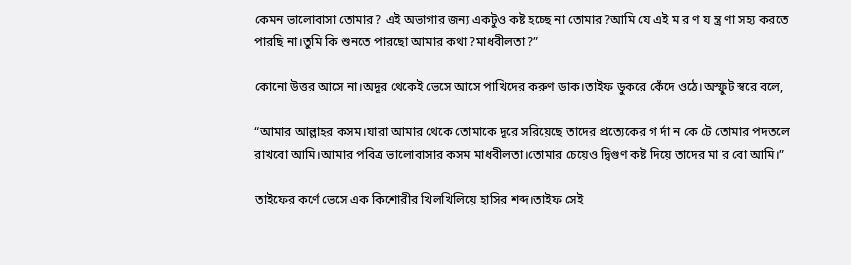কেমন ভালোবাসা তোমার? এই অভাগার জন্য একটুও কষ্ট হচ্ছে না তোমার?আমি যে এই ম র ণ য ন্ত্র ণা সহ্য করতে পারছি না।তুমি কি শুনতে পারছো আমার কথা?মাধবীলতা?”

কোনো উত্তর আসে না।অদূর থেকেই ভেসে আসে পাখিদের করুণ ডাক।তাইফ ডুকরে কেঁদে ওঠে।অস্ফুট স্বরে বলে,

“আমার আল্লাহর কসম।যারা আমার থেকে তোমাকে দূরে সরিয়েছে তাদের প্রত্যেকের গ র্দা ন কে টে তোমার পদতলে রাখবো আমি।আমার পবিত্র ভালোবাসার কসম মাধবীলতা।তোমার চেয়েও দ্বিগুণ কষ্ট দিয়ে তাদের মা র বো আমি‌।”

তাইফের কর্ণে ভেসে এক কিশোরীর খিলখিলিয়ে হাসির শব্দ।তাইফ সেই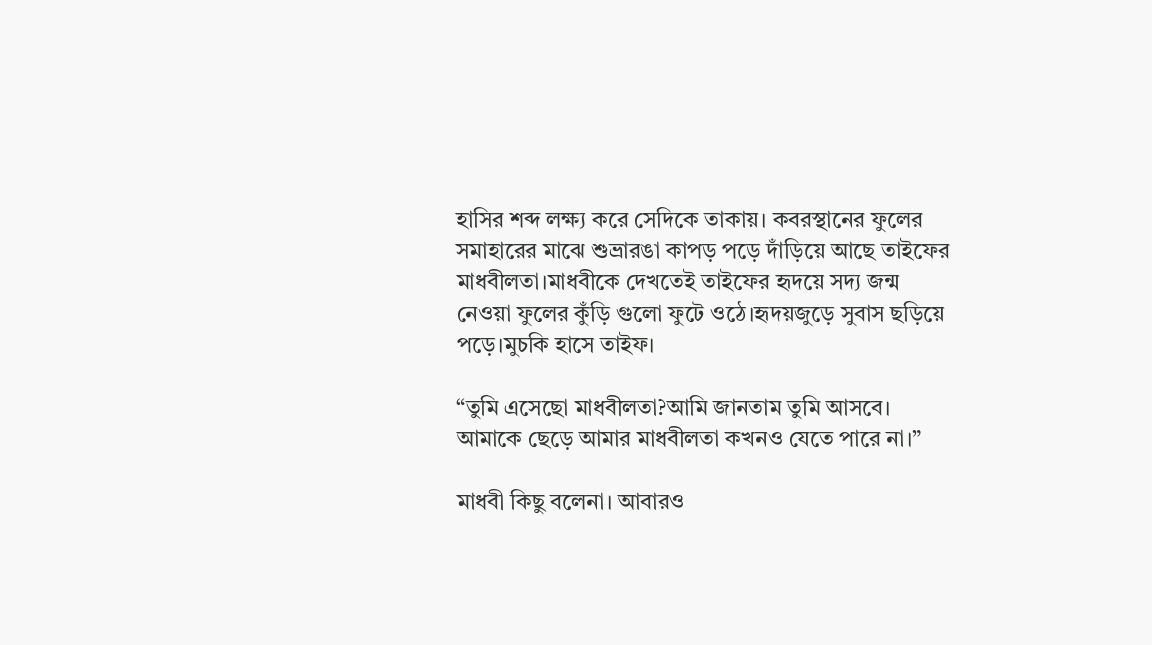হাসির শব্দ লক্ষ্য করে সেদিকে তাকায়। কবরস্থানের ফুলের সমাহারের মাঝে শুভ্রারঙা কাপড় পড়ে দাঁড়িয়ে আছে তাইফের মাধবীলতা।মাধবীকে দেখতেই তাইফের হৃদয়ে সদ্য জন্ম নেওয়া ফুলের কুঁড়ি গুলো ফুটে ওঠে।হৃদয়জুড়ে সুবাস ছড়িয়ে পড়ে।মুচকি হাসে তাইফ।

“তুমি এসেছো মাধবীলতা?আমি জানতাম তুমি আসবে। আমাকে ছেড়ে আমার মাধবীলতা কখনও যেতে পারে না।”

মাধবী কিছু বলেনা। আবারও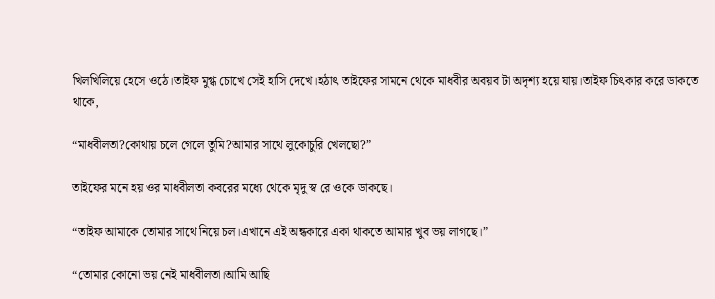খিলখিলিয়ে হেসে ওঠে।তাইফ মুগ্ধ চোখে সেই হাসি দেখে।হঠাৎ তাইফের সামনে থেকে মাধবীর অবয়ব টা অদৃশ্য হয়ে যায়।তাইফ চিৎকার করে ডাকতে থাকে,

“মাধবীলতা?কোথায় চলে গেলে তুমি?আমার সাথে লুকোচুরি খেলছো?”

তাইফের মনে হয় ওর মাধবীলতা কবরের মধ্যে থেকে মৃদু স্ব রে ওকে ডাকছে।

“তাইফ আমাকে তোমার সাথে নিয়ে চল।এখানে এই অন্ধকারে একা থাকতে আমার খুব ভয় লাগছে।”

“তোমার কোনো ভয় নেই মাধবীলতা।আমি আছি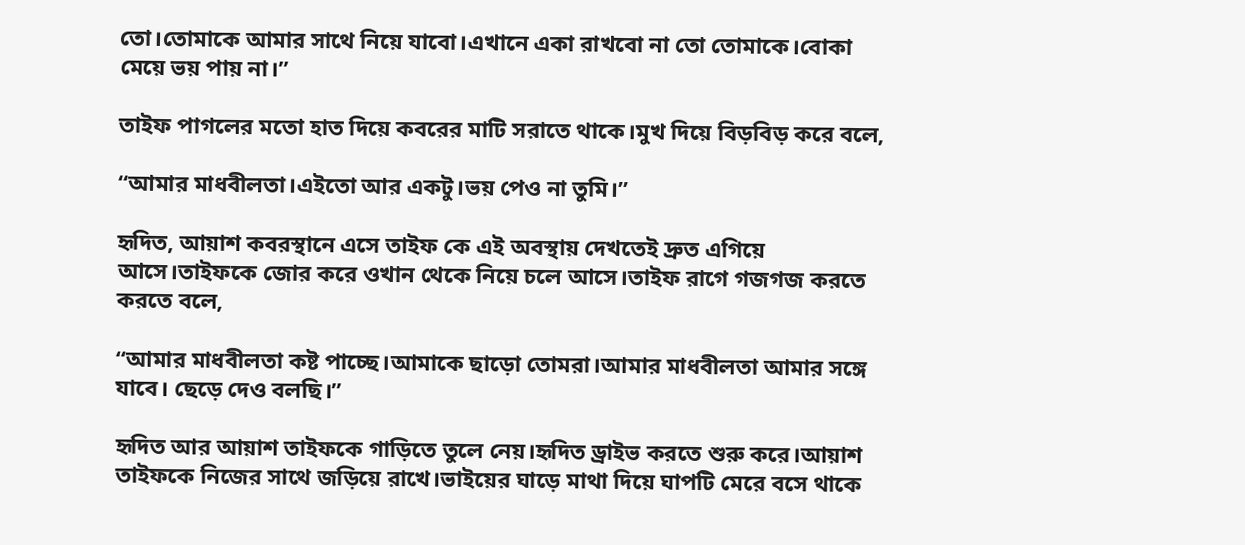তো।তোমাকে আমার সাথে নিয়ে যাবো।এখানে একা রাখবো না তো তোমাকে।বোকা মেয়ে ভয় পায় না।”

তাইফ পাগলের মতো হাত দিয়ে কবরের মাটি সরাতে থাকে।মুখ দিয়ে বিড়বিড় করে বলে,

“আমার মাধবীলতা।এইতো আর একটু।ভয় পেও না তুমি।”

হৃদিত, আয়াশ কবরস্থানে এসে তাইফ কে এই অবস্থায় দেখতেই দ্রুত এগিয়ে আসে।তাইফকে জোর করে ওখান থেকে নিয়ে চলে আসে।তাইফ রাগে গজগজ করতে করতে বলে,

“আমার মাধবীলতা কষ্ট পাচ্ছে।আমাকে ছাড়ো তোমরা।আমার মাধবীলতা আমার সঙ্গে যাবে। ছেড়ে দেও বলছি।”

হৃদিত আর আয়াশ তাইফকে গাড়িতে তুলে নেয়।হৃদিত ড্রাইভ করতে শুরু করে।আয়াশ তাইফকে নিজের সাথে জড়িয়ে রাখে।ভাইয়ের ঘাড়ে মাথা দিয়ে ঘাপটি মেরে বসে থাকে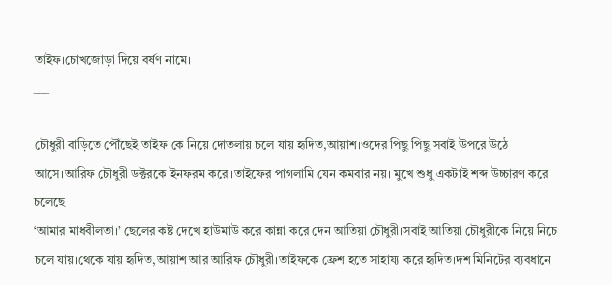তাইফ।চোখজোড়া দিয়ে বর্ষণ নামে।
___

চৌধুরী বাড়িতে পৌঁছেই তাইফ কে নিয়ে দোতলায় চলে যায় হৃদিত,আয়াশ।ওদের পিছু পিছু সবাই উপরে উঠে আসে।আরিফ চৌধুরী ডক্টরকে ইনফরম করে।তাইফের পাগলামি যেন কমবার নয়। মুখে শুধু একটাই শব্দ উচ্চারণ করে চলেছে
‘আমার মাধবীলতা।’ ছেলের কষ্ট দেখে হাউমাউ করে কান্না করে দেন আতিয়া চৌধুরী।সবাই আতিয়া চৌধুরীকে নিয়ে নিচে চলে যায়।থেকে যায় হৃদিত,আয়াশ আর আরিফ চৌধুরী।তাইফকে ফ্রেশ হতে সাহায্য করে হৃদিত।দশ মিনিটের ব্যবধানে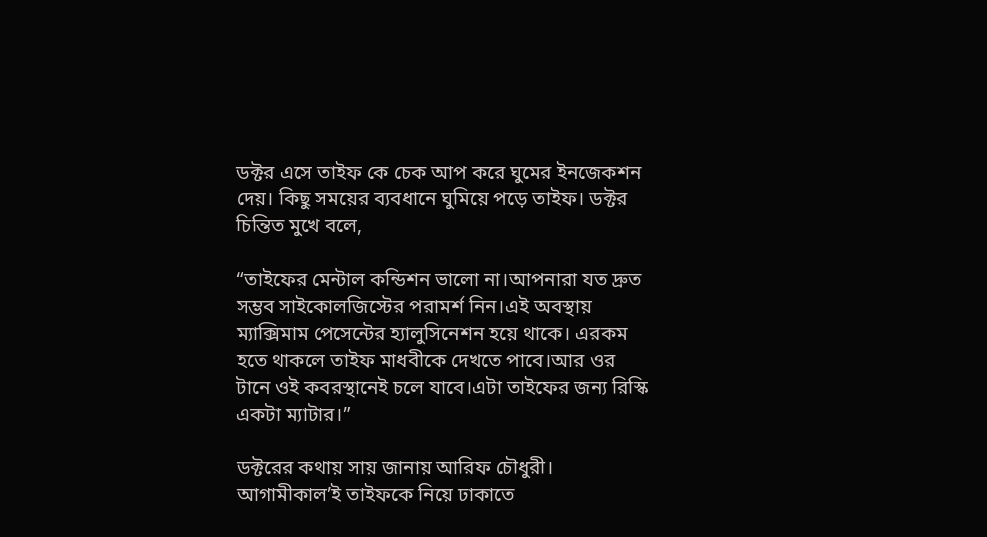ডক্টর এসে তাইফ কে চেক আপ করে ঘুমের ইনজেকশন দেয়। কিছু সময়ের ব্যবধানে ঘুমিয়ে পড়ে তাইফ। ডক্টর চিন্তিত মুখে বলে,

“তাইফের মেন্টাল কন্ডিশন ভালো না।আপনারা যত দ্রুত সম্ভব সাইকোলজিস্টের পরামর্শ নিন।এই অবস্থায় ম্যাক্সিমাম পেসেন্টের হ্যালুসিনেশন হয়ে থাকে। এরকম হতে থাকলে তাইফ মাধবীকে দেখতে পাবে।আর ওর টানে ওই কবরস্থানেই চলে যাবে।এটা তাইফের জন্য রিস্কি একটা ম্যাটার।”

ডক্টরের কথায় সায় জানায় আরিফ চৌধুরী। আগামীকাল’ই তাইফকে নিয়ে ঢাকাতে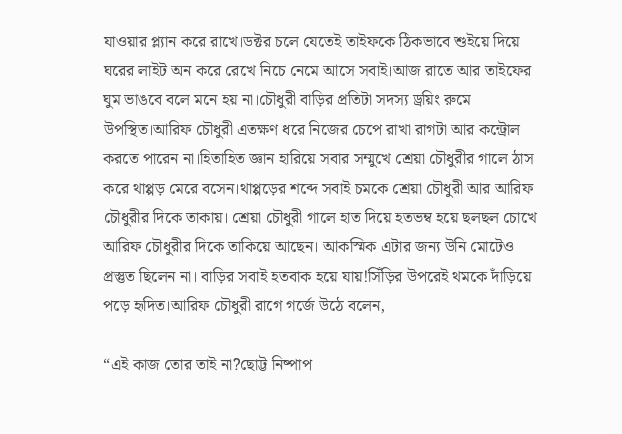যাওয়ার প্ল্যান করে রাখে।ডক্টর চলে যেতেই তাইফকে ঠিকভাবে শুইয়ে দিয়ে ঘরের লাইট অন করে রেখে নিচে নেমে আসে সবাই।আজ রাতে আর তাইফের ঘুম ভাঙবে বলে মনে হয় না।চৌধুরী বাড়ির প্রতিটা সদস্য ড্রয়িং রুমে উপস্থিত।আরিফ চৌধুরী এতক্ষণ ধরে নিজের চেপে রাখা রাগটা আর কন্ট্রোল করতে পারেন না।হিতাহিত জ্ঞান হারিয়ে সবার সম্মুখে শ্রেয়া চৌধুরীর গালে ঠাস করে থাপ্পড় মেরে বসেন।থাপ্পড়ের শব্দে সবাই চমকে শ্রেয়া চৌধুরী আর আরিফ চৌধুরীর দিকে তাকায়। শ্রেয়া চৌধুরী গালে হাত দিয়ে হতভম্ব হয়ে ছলছল চোখে আরিফ চৌধুরীর দিকে তাকিয়ে আছেন। আকস্মিক এটার জন্য উনি মোটেও প্রস্তুত ছিলেন না। বাড়ির সবাই হতবাক হয়ে যায়!সিঁড়ির উপরেই থমকে দাঁড়িয়ে পড়ে হৃদিত।আরিফ চৌধুরী রাগে গর্জে উঠে বলেন,

“এই কাজ তোর তাই না?ছোট্ট নিষ্পাপ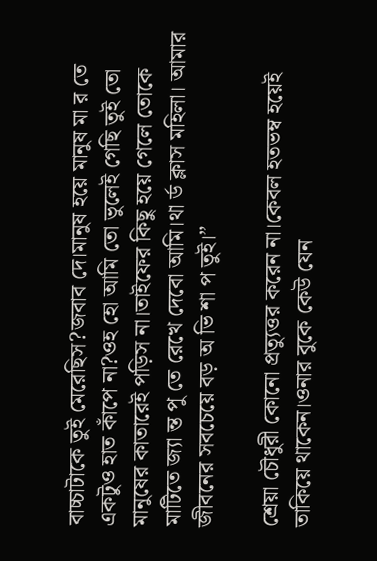বাচ্চাটাকে তুই মেরেছিস?জবাব দে।মানুষ হয়ে মানুষ মা র তে একটুও হাত কাঁপে না?ওহ হো আমি তো ভুলেই গেছি তুই তো মানুষের কাতারেই পড়িস না।তাইফের কিছু হয়ে গেলে তোকে মাটিতে জ্যা ন্ত পু তে রেখে দেবো আমি।থা র্ড ক্লাস মহিলা। আমার জীবনের সবচেয়ে বড় অ ভি শা প তুই।”

শ্রেয়া চৌধুরী কোনো প্রত্যুত্তর করেন না।কেবল হতভম্ব হয়েই তাকিয়ে থাকেন।ওনার বুকে কেউ যেন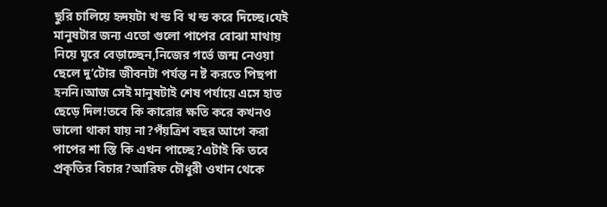ছুরি চালিয়ে হৃদয়টা খ ন্ড বি খ ন্ড করে দিচ্ছে।যেই মানুষটার জন্য এতো গুলো পাপের বোঝা মাথায় নিয়ে ঘুরে বেড়াচ্ছেন,নিজের গর্ভে জন্ম নেওয়া ছেলে দু’টোর জীবনটা পর্যন্ত ন ষ্ট করতে পিছপা হননি।আজ সেই মানুষটাই শেষ পর্যায়ে এসে হাত ছেড়ে দিল!তবে কি কারোর ক্ষতি করে কখনও ভালো থাকা যায় না?পঁয়ত্রিশ বছর আগে করা পাপের শা স্তি কি এখন পাচ্ছে?এটাই কি তবে প্রকৃতির বিচার?আরিফ চৌধুরী ওখান থেকে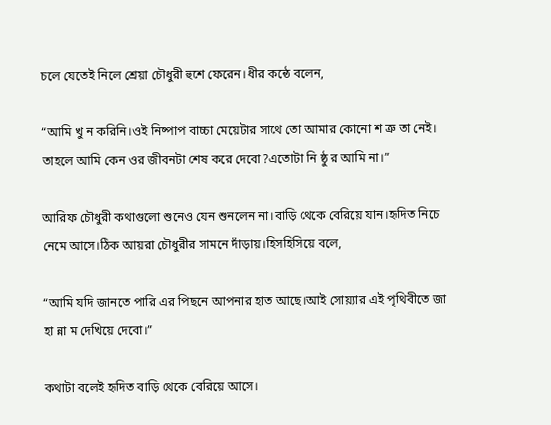চলে যেতেই নিলে শ্রেয়া চৌধুরী হুশে ফেরেন।ধীর কন্ঠে বলেন,

“আমি খু ন করিনি।ওই নিষ্পাপ বাচ্চা মেয়েটার সাথে তো আমার কোনো শ ত্রু তা নেই। তাহলে আমি কেন ওর জীবনটা শেষ করে দেবো?এতোটা নি ষ্ঠু র আমি না।”

আরিফ চৌধুরী কথাগুলো শুনেও যেন শুনলেন না।বাড়ি থেকে বেরিয়ে যান।হৃদিত নিচে নেমে আসে।ঠিক আয়রা চৌধুরীর সামনে দাঁড়ায়।হিসহিসিয়ে বলে,

“আমি যদি জানতে পারি এর পিছনে আপনার হাত আছে।আই সোয়্যার এই পৃথিবীতে জা হা ন্না ম দেখিয়ে দেবো।”

কথাটা বলেই হৃদিত বাড়ি থেকে বেরিয়ে আসে।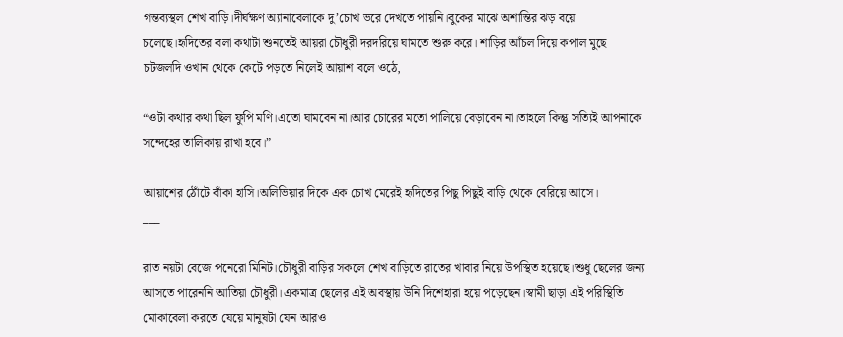গন্তব্যস্থল শেখ বাড়ি।দীর্ঘক্ষণ অ্যানাবেলাকে দু’চোখ ভরে দেখতে পায়নি।বুকের মাঝে অশান্তির ঝড় বয়ে চলেছে।হৃদিতের বলা কথাটা শুনতেই আয়রা চৌধুরী দরদরিয়ে ঘামতে শুরু করে। শাড়ির আঁচল দিয়ে কপাল মুছে চটজলদি ওখান থেকে কেটে পড়তে নিলেই আয়াশ বলে ওঠে,

“ওটা কথার কথা ছিল ফুপি মণি।এতো ঘামবেন না।আর চোরের মতো পালিয়ে বেড়াবেন না।তাহলে কিন্তু সত্যিই আপনাকে সন্দেহের তালিকায় রাখা হবে।”

আয়াশের ঠোঁটে বাঁকা হাসি।অলিভিয়ার দিকে এক চোখ মেরেই হৃদিতের পিছু পিছুই বাড়ি থেকে বেরিয়ে আসে।
___

রাত নয়টা বেজে পনেরো মিনিট।চৌধুরী বাড়ির সকলে শেখ বাড়িতে রাতের খাবার নিয়ে উপস্থিত হয়েছে।শুধু ছেলের জন্য আসতে পারেননি আতিয়া চৌধুরী।একমাত্র ছেলের এই অবস্থায় উনি দিশেহারা হয়ে পড়েছেন।স্বামী ছাড়া এই পরিস্থিতি মোকাবেলা করতে যেয়ে মানুষটা যেন আরও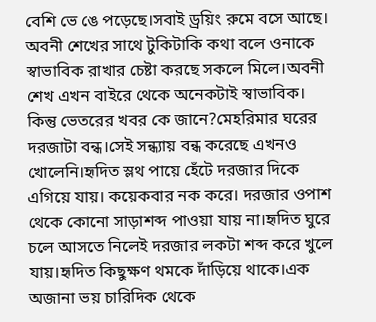বেশি ভে ঙে পড়েছে।সবাই ড্রয়িং রুমে বসে আছে। অবনী শেখের সাথে টুকিটাকি কথা বলে ওনাকে স্বাভাবিক রাখার চেষ্টা করছে সকলে মিলে।অবনী শেখ এখন বাইরে থেকে অনেকটাই স্বাভাবিক। কিন্তু ভেতরের খবর কে জানে?মেহরিমার ঘরের দরজাটা বন্ধ।সেই সন্ধ্যায় বন্ধ করেছে এখনও খোলেনি।হৃদিত স্লথ পায়ে হেঁটে দরজার দিকে এগিয়ে যায়। কয়েকবার নক করে। দরজার ওপাশ থেকে কোনো সাড়াশব্দ পাওয়া যায় না।হৃদিত ঘুরে চলে আসতে নিলেই দরজার লকটা শব্দ করে খুলে যায়।হৃদিত কিছুক্ষণ থমকে দাঁড়িয়ে থাকে।এক অজানা ভয় চারিদিক থেকে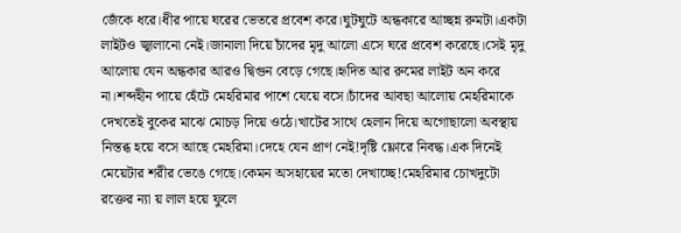জেঁকে ধরে।ধীর পায়ে ঘরের ভেতরে প্রবেশ করে।ঘুটঘুটে অন্ধকারে আচ্ছন্ন রুমটা।একটা লাইটও জ্বালানো নেই।জানালা দিয়ে চাঁদের মৃদু আলো এসে ঘরে প্রবেশ করেছে।সেই মৃদু আলোয় যেন অন্ধকার আরও দ্বিগুন বেড়ে গেছে।হৃদিত আর রুমের লাইট অন করে না।শব্দহীন পায়ে হেঁটে মেহরিমার পাশে যেয়ে বসে।চাঁদের আবছা আলোয় মেহরিমাকে দেখতেই বুকের মাঝে মোচড় দিয়ে ওঠে।খাটের সাথে হেলান দিয়ে অগোছালো অবস্থায় নিস্তব্ধ হয়ে বসে আছে মেহরিমা।দেহে যেন প্রাণ নেই!দৃষ্টি ফ্লোরে নিবদ্ধ।এক দিনেই মেয়েটার শরীর ভেঙে গেছে।কেমন অসহায়ের মতো দেখাচ্ছে!মেহরিমার চোখদুটো রক্তের ন্যা য় লাল হয়ে ফুলে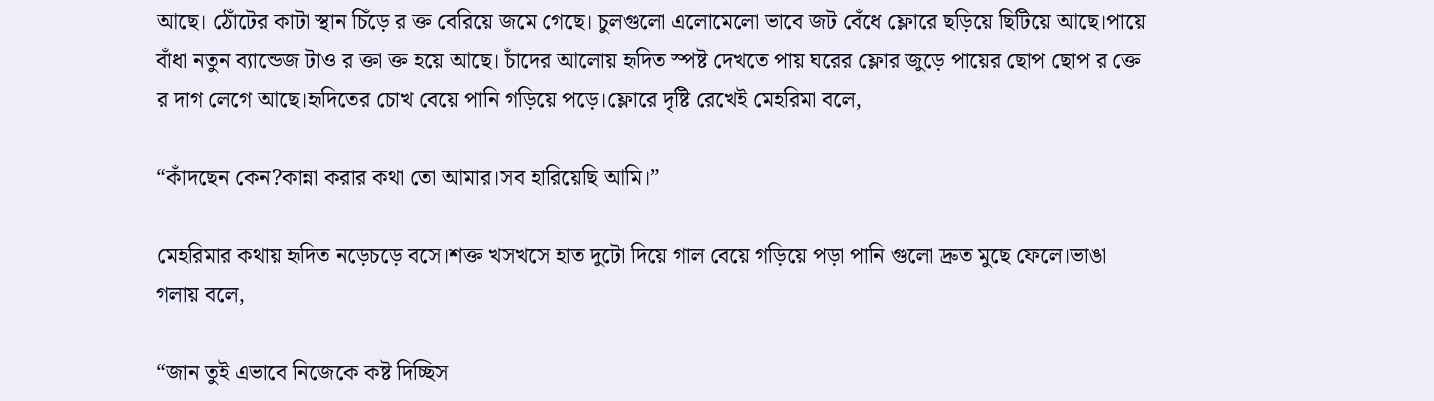আছে। ঠোঁটের কাটা স্থান চিঁড়ে র ক্ত বেরিয়ে জমে গেছে। চুলগুলো এলোমেলো ভাবে জট বেঁধে ফ্লোরে ছড়িয়ে ছিটিয়ে আছে।পায়ে বাঁধা নতুন ব্যান্ডেজ টাও র ক্তা ক্ত হয়ে আছে। চাঁদের আলোয় হৃদিত স্পষ্ট দেখতে পায় ঘরের ফ্লোর জুড়ে পায়ের ছোপ ছোপ র ক্তে র দাগ লেগে আছে।হৃদিতের চোখ বেয়ে পানি গড়িয়ে পড়ে।ফ্লোরে দৃষ্টি রেখেই মেহরিমা বলে,

“কাঁদছেন কেন?কান্না করার কথা তো আমার।সব হারিয়েছি আমি।”

মেহরিমার কথায় হৃদিত নড়েচড়ে বসে।শক্ত খসখসে হাত দুটো দিয়ে গাল বেয়ে গড়িয়ে পড়া পানি গুলো দ্রুত মুছে ফেলে।ভাঙা গলায় বলে,

“জান তুই এভাবে নিজেকে কষ্ট দিচ্ছিস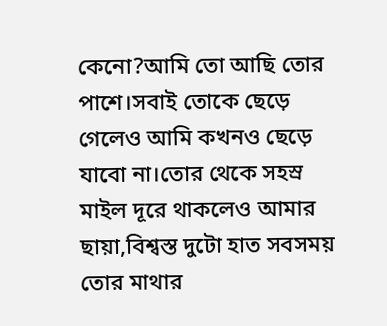কেনো?আমি তো আছি তোর পাশে।সবাই তোকে ছেড়ে গেলেও আমি কখনও ছেড়ে যাবো না।তোর থেকে সহস্র মাইল দূরে থাকলেও আমার ছায়া,বিশ্বস্ত দুটো হাত সবসময় তোর মাথার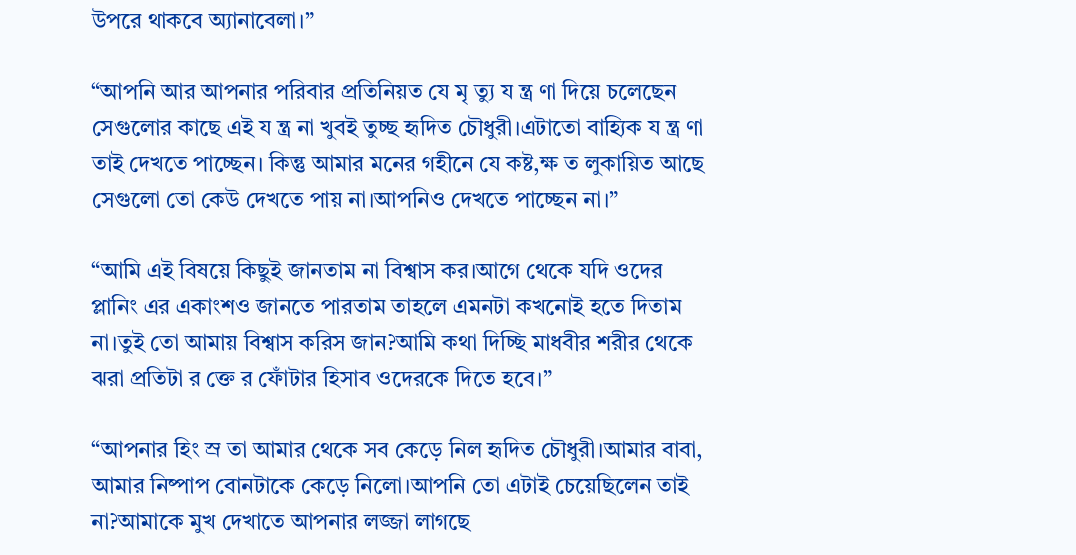উপরে থাকবে অ্যানাবেলা।”

“আপনি আর আপনার পরিবার প্রতিনিয়ত যে মৃ ত্যু য ন্ত্র ণা দিয়ে চলেছেন সেগুলোর কাছে এই য ন্ত্র না খুবই তুচ্ছ হৃদিত চৌধুরী।এটাতো বাহ্যিক য ন্ত্র ণা তাই দেখতে পাচ্ছেন। কিন্তু আমার মনের গহীনে যে কষ্ট,ক্ষ ত লুকায়িত আছে সেগুলো তো কেউ দেখতে পায় না।আপনিও দেখতে পাচ্ছেন না।”

“আমি এই বিষয়ে কিছুই জানতাম না বিশ্বাস কর।আগে থেকে যদি ওদের প্লানিং এর একাংশও জানতে পারতাম তাহলে এমনটা কখনোই হতে দিতাম না।তুই তো আমায় বিশ্বাস করিস জান?আমি কথা দিচ্ছি মাধবীর শরীর থেকে ঝরা প্রতিটা র ক্তে র ফোঁটার হিসাব ওদেরকে দিতে হবে।”

“আপনার হিং স্র তা আমার থেকে সব কেড়ে নিল হৃদিত চৌধুরী।আমার বাবা, আমার নিষ্পাপ বোনটাকে কেড়ে নিলো।আপনি তো এটাই চেয়েছিলেন তাই না?আমাকে মুখ দেখাতে আপনার লজ্জা লাগছে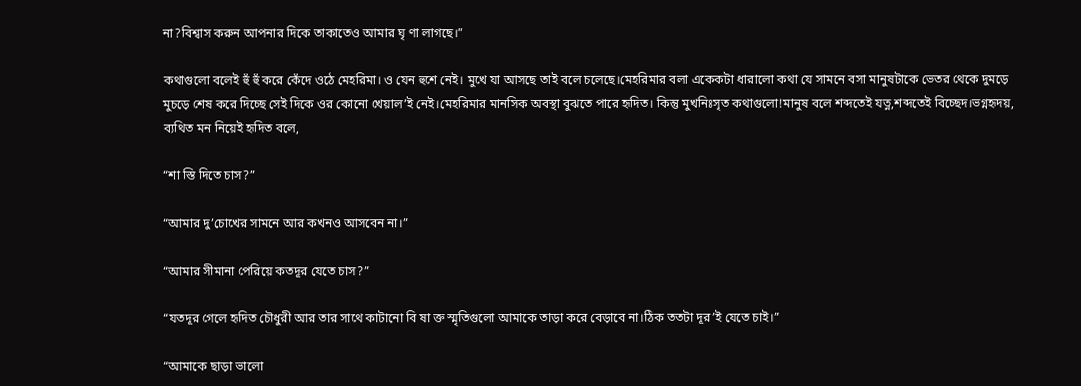না?বিশ্বাস করুন আপনার দিকে তাকাতেও আমার ঘৃ ণা লাগছে।”

কথাগুলো বলেই হুঁ হুঁ করে কেঁদে ওঠে মেহরিমা। ও যেন হুশে নেই। মুখে যা আসছে তাই বলে চলেছে।মেহরিমার বলা একেকটা ধারালো কথা যে সামনে বসা মানুষটাকে ভেতর থেকে দুমড়ে মুচড়ে শেষ করে দিচ্ছে সেই দিকে ওর কোনো খেয়াল’ই নেই।মেহরিমার মানসিক অবস্থা বুঝতে পারে হৃদিত। কিন্তু মুখনিঃসৃত কথাগুলো!মানুষ বলে শব্দতেই যত্ন,শব্দতেই বিচ্ছেদ।ভগ্নহৃদয়, ব্যথিত মন নিয়েই হৃদিত বলে,

“শা স্তি দিতে চাস?”

“আমার দু’চোখের সামনে আর কখনও আসবেন না।”

“আমার সীমানা পেরিয়ে কতদূর যেতে চাস?”

“যতদূর গেলে হৃদিত চৌধুরী আর তার সাথে কাটানো বি ষা ক্ত স্মৃতিগুলো আমাকে তাড়া করে বেড়াবে না।ঠিক ততটা দূর’ই যেতে চাই।”

“আমাকে ছাড়া ভালো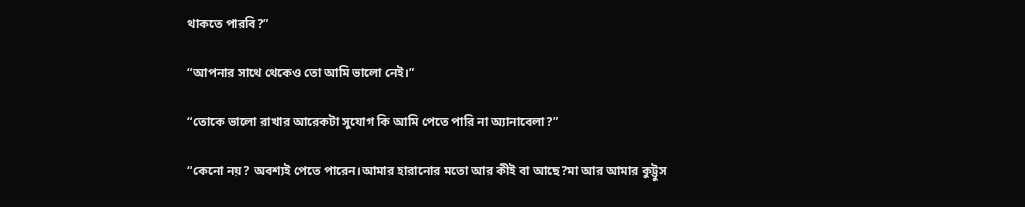থাকতে পারবি?”

“আপনার সাথে থেকেও তো আমি ভালো নেই।”

“তোকে ভালো রাখার আরেকটা সুযোগ কি আমি পেতে পারি না অ্যানাবেলা?”

“কেনো নয়? অবশ্যই পেতে পারেন।আমার হারানোর মতো আর কীই বা আছে?মা আর আমার কুট্টুস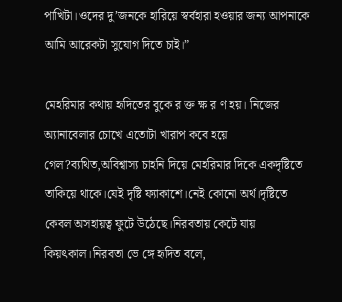পাখিটা।ওদের দু’জনকে হারিয়ে স্বর্বহারা হওয়ার জন্য আপনাকে আমি আরেকটা সুযোগ দিতে চাই।”

মেহরিমার কথায় হৃদিতের বুকে র ক্ত ক্ষ র ণ হয়। নিজের অ্যানাবেলার চোখে এতোটা খারাপ কবে হয়ে গেল?ব্যথিত,অবিশ্বাস্য চাহনি দিয়ে মেহরিমার দিকে একদৃষ্টিতে তাকিয়ে থাকে।যেই দৃষ্টি ফ্যাকাশে।নেই কোনো অর্থ।দৃষ্টিতে কেবল অসহায়ত্ব ফুটে উঠেছে।নিরবতায় কেটে যায় কিয়ৎকাল।নিরবতা ভে ঙ্গে হৃদিত বলে,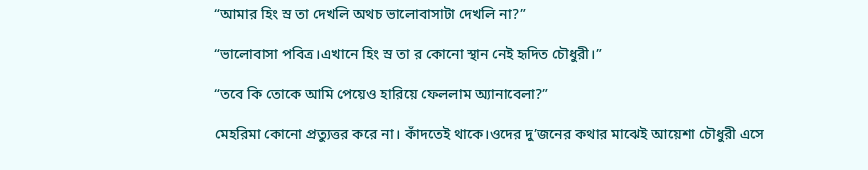“আমার হিং স্র তা দেখলি অথচ ভালোবাসাটা দেখলি না?”

“ভালোবাসা পবিত্র।এখানে হিং স্র তা র কোনো স্থান নেই হৃদিত চৌধুরী।”

“তবে কি তোকে আমি পেয়েও হারিয়ে ফেললাম অ্যানাবেলা?”

মেহরিমা কোনো প্রত্যুত্তর করে না। কাঁদতেই থাকে।ওদের দু’জনের কথার মাঝেই আয়েশা চৌধুরী এসে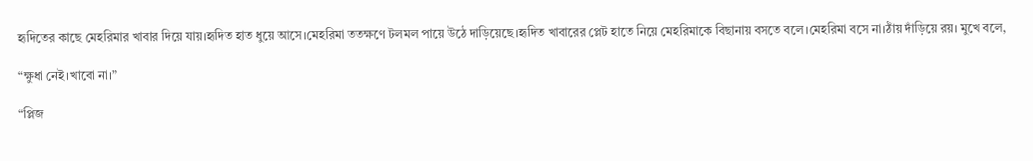হৃদিতের কাছে মেহরিমার খাবার দিয়ে যায়।হৃদিত হাত ধুয়ে আসে।মেহরিমা ততক্ষণে টলমল পায়ে উঠে দাড়িয়েছে।হৃদিত খাবারের প্লেট হাতে নিয়ে মেহরিমাকে বিছানায় বসতে বলে।মেহরিমা বসে না।ঠাঁয় দাঁড়িয়ে রয়। মুখে বলে,

“ক্ষুধা নেই।খাবো না।”

“প্লিজ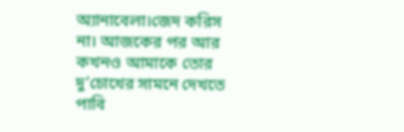অ্যানাবেলা।জেদ করিস না। আজকের পর আর কখনও আমাকে তোর দু’চোখের সামনে দেখতে পাবি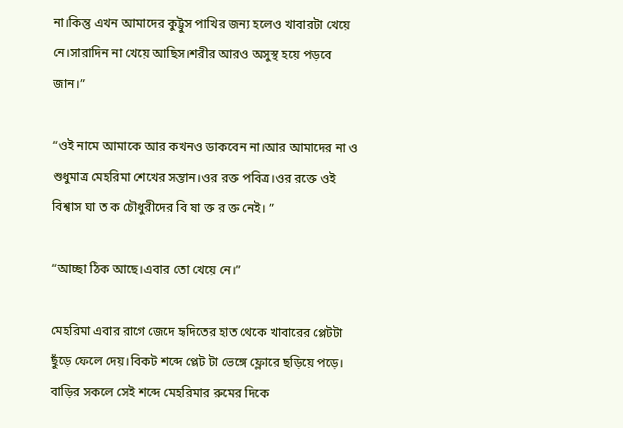না।কিন্তু এখন আমাদের কুট্টুস পাখির জন্য হলেও খাবারটা খেয়ে নে।সারাদিন না খেয়ে আছিস।শরীর আরও অসুস্থ হয়ে পড়বে জান।”

“ওই নামে আমাকে আর কখনও ডাকবেন না।আর আমাদের না ও শুধুমাত্র মেহরিমা শেখের সন্তান।ওর রক্ত পবিত্র।ওর রক্তে ওই বিশ্বাস ঘা ত ক চৌধুরীদের বি ষা ক্ত র ক্ত নেই। ”

“আচ্ছা ঠিক আছে।এবার তো খেয়ে নে।”

মেহরিমা এবার রাগে জেদে হৃদিতের হাত থেকে খাবারের প্লেটটা ছুঁড়ে ফেলে দেয়।বিকট শব্দে প্লেট টা ভেঙ্গে ফ্লোরে ছড়িয়ে পড়ে। বাড়ির সকলে সেই শব্দে মেহরিমার রুমের দিকে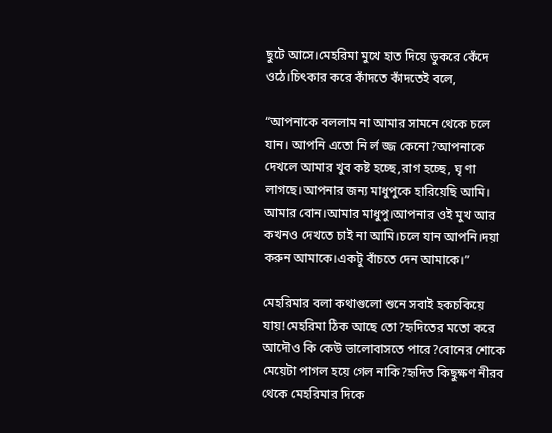ছুটে আসে।মেহরিমা মুখে হাত দিয়ে ডুকরে কেঁদে ওঠে।চিৎকার করে কাঁদতে কাঁদতেই বলে,

“আপনাকে বললাম না আমার সামনে থেকে চলে যান। আপনি এতো নি র্ল জ্জ কেনো?আপনাকে দেখলে আমার খুব কষ্ট হচ্ছে,রাগ হচ্ছে, ঘৃ ণা লাগছে।আপনার জন্য মাধুপুকে হারিয়েছি আমি। আমার বোন।আমার মাধুপু।আপনার ওই মুখ আর কখনও দেখতে চাই না আমি।চলে যান আপনি।দয়া করুন আমাকে।একটু বাঁচতে দেন আমাকে।”

মেহরিমার বলা কথাগুলো শুনে সবাই হকচকিয়ে যায়!মেহরিমা ঠিক আছে তো?হৃদিতের মতো করে আদৌও কি কেউ ভালোবাসতে পারে?বোনের শোকে মেয়েটা পাগল হয়ে গেল নাকি?হৃদিত কিছুক্ষণ নীরব থেকে মেহরিমার দিকে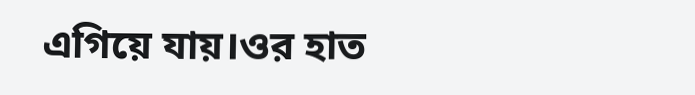এগিয়ে যায়।ওর হাত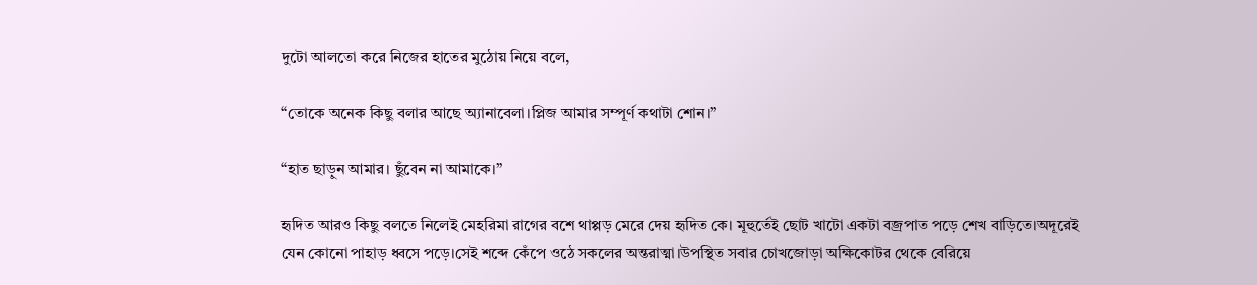দুটো আলতো করে নিজের হাতের মুঠোয় নিয়ে বলে,

“তোকে অনেক কিছু বলার আছে অ্যানাবেলা।প্লিজ আমার সম্পূর্ণ কথাটা শোন।”

“হাত ছাড়ুন আমার। ছুঁবেন না আমাকে।”

হৃদিত আরও কিছু বলতে নিলেই মেহরিমা রাগের বশে থাপ্পড় মেরে দেয় হৃদিত কে। মূহুর্তেই ছোট খাটো একটা বজ্রপাত পড়ে শেখ বাড়িতে।অদূরেই যেন কোনো পাহাড় ধ্বসে পড়ে।সেই শব্দে কেঁপে ওঠে সকলের অন্তরাত্মা।উপস্থিত সবার চোখজোড়া অক্ষিকোটর থেকে বেরিয়ে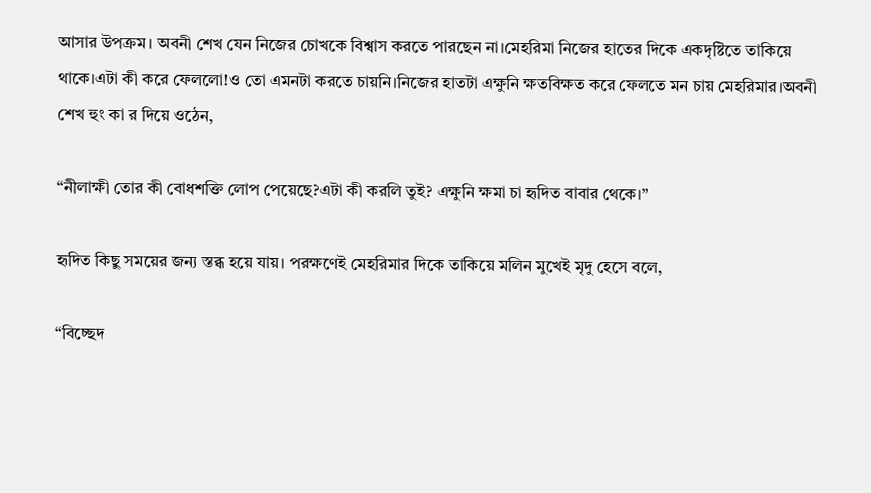আসার উপক্রম। অবনী শেখ যেন নিজের চোখকে বিশ্বাস করতে পারছেন না।মেহরিমা নিজের হাতের দিকে একদৃষ্টিতে তাকিয়ে থাকে।এটা কী করে ফেললো!ও তো এমনটা করতে চায়নি।নিজের হাতটা এক্ষুনি ক্ষতবিক্ষত করে ফেলতে মন চায় মেহরিমার।অবনী শেখ হুং কা র দিয়ে ওঠেন,

“নীলাক্ষী তোর কী বোধশক্তি লোপ পেয়েছে?এটা কী করলি তুই? এক্ষুনি ক্ষমা চা হৃদিত বাবার থেকে।”

হৃদিত কিছু সময়ের জন্য স্তব্ধ হয়ে যায়। পরক্ষণেই মেহরিমার দিকে তাকিয়ে মলিন মুখেই মৃদু হেসে বলে,

“বিচ্ছেদ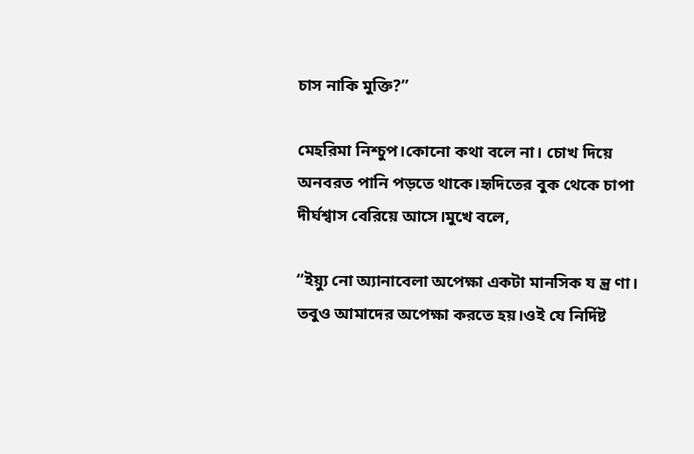চাস নাকি মুক্তি?”

মেহরিমা নিশ্চুপ।কোনো কথা বলে না। চোখ দিয়ে অনবরত পানি পড়তে থাকে।হৃদিতের বুক থেকে চাপা দীর্ঘশ্বাস বেরিয়ে আসে।মুখে বলে,

“ইয়্যু নো অ্যানাবেলা অপেক্ষা একটা মানসিক য ন্ত্র ণা। তবুও আমাদের অপেক্ষা করতে হয়।ওই যে নির্দিষ্ট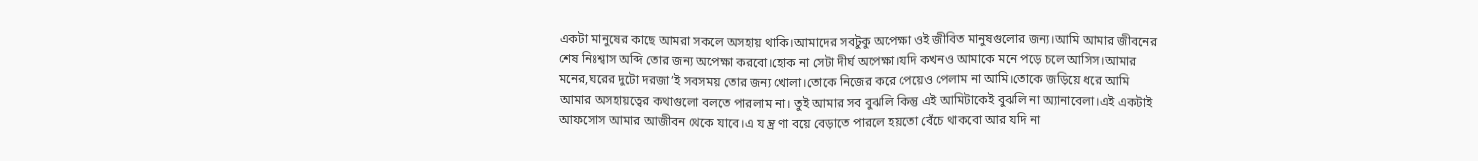একটা মানুষের কাছে আমরা সকলে অসহায় থাকি।আমাদের সবটুকু অপেক্ষা ওই জীবিত মানুষগুলোর জন্য।আমি আমার জীবনের শেষ নিঃশ্বাস অব্দি তোর জন্য অপেক্ষা করবো।হোক না সেটা দীর্ঘ অপেক্ষা।যদি কখনও আমাকে মনে পড়ে চলে আসিস।আমার মনের,ঘরের দুটো দরজা’ই সবসময় তোর জন্য খোলা।তোকে নিজের করে পেয়েও পেলাম না আমি।তোকে জড়িয়ে ধরে আমি আমার অসহায়ত্বের কথাগুলো বলতে পারলাম না। তুই আমার সব বুঝলি কিন্তু এই আমিটাকেই বুঝলি না অ্যানাবেলা।এই একটাই আফসোস আমার আজীবন থেকে যাবে।এ য ন্ত্র ণা বয়ে বেড়াতে পারলে হয়তো বেঁচে থাকবো আর যদি না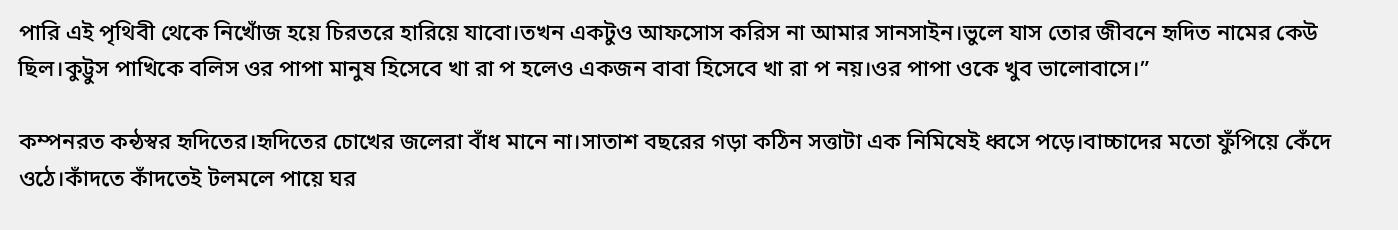পারি এই পৃথিবী থেকে নিখোঁজ হয়ে চিরতরে হারিয়ে যাবো।তখন একটুও আফসোস করিস না আমার সানসাইন।ভুলে যাস তোর জীবনে হৃদিত নামের কেউ ছিল।কুট্টুস পাখিকে বলিস ওর পাপা মানুষ হিসেবে খা রা প হলেও একজন বাবা হিসেবে খা রা প নয়।ওর পাপা ওকে খুব ভালোবাসে।”

কম্পনরত কন্ঠস্বর হৃদিতের।হৃদিতের চোখের জলেরা বাঁধ মানে না।সাতাশ বছরের গড়া কঠিন সত্তাটা এক নিমিষেই ধ্বসে পড়ে।বাচ্চাদের মতো ফুঁপিয়ে কেঁদে ওঠে।কাঁদতে কাঁদতেই টলমলে পায়ে ঘর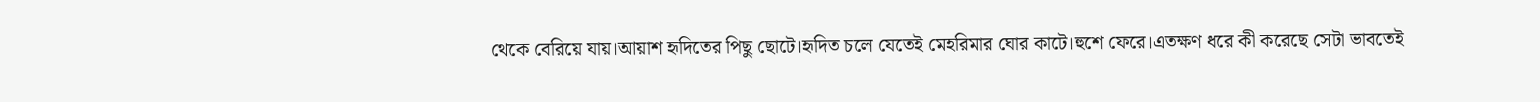থেকে বেরিয়ে যায়।আয়াশ হৃদিতের পিছু ছোটে।হৃদিত চলে যেতেই মেহরিমার ঘোর কাটে।হুশে ফেরে।এতক্ষণ ধরে কী করেছে সেটা ভাবতেই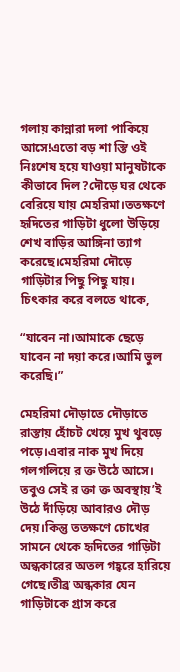গলায় কান্নারা দলা পাকিয়ে আসে!এতো বড় শা স্তি ওই নিঃশেষ হয়ে যাওয়া মানুষটাকে কীভাবে দিল?দৌড়ে ঘর থেকে বেরিয়ে যায় মেহরিমা।ততক্ষণে হৃদিতের গাড়িটা ধুলো উড়িয়ে শেখ বাড়ির আঙ্গিনা ত্যাগ করেছে।মেহরিমা দৌড়ে গাড়িটার পিছু পিছু যায়‌। চিৎকার করে বলতে থাকে,

“যাবেন না।আমাকে ছেড়ে যাবেন না দয়া করে।আমি ভুল করেছি।”

মেহরিমা দৌড়াতে দৌড়াতে রাস্তায় হোঁচট খেয়ে মুখ থুবড়ে পড়ে।এবার নাক মুখ দিয়ে গলগলিয়ে র ক্ত উঠে আসে। তবুও সেই র ক্তা ক্ত অবস্থায়’ই উঠে দাঁড়িয়ে আবারও দৌড় দেয়।কিন্তু ততক্ষণে চোখের সামনে থেকে হৃদিতের গাড়িটা অন্ধকারের অতল গহ্বরে হারিয়ে গেছে।তীব্র অন্ধকার যেন গাড়িটাকে গ্রাস করে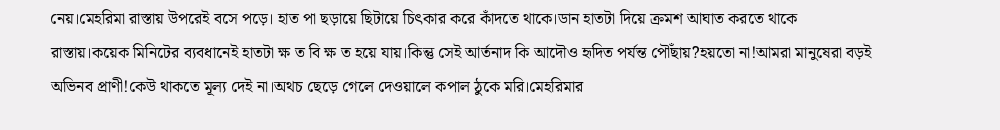নেয়।মেহরিমা রাস্তায় উপরেই বসে পড়ে। হাত পা ছড়ায়ে ছিটায়ে চিৎকার করে কাঁদতে থাকে।ডান হাতটা দিয়ে ক্রমশ আঘাত করতে থাকে রাস্তায়।কয়েক মিনিটের ব্যবধানেই হাতটা ক্ষ ত বি ক্ষ ত হয়ে যায়।কিন্তু সেই আর্তনাদ কি আদৌও হৃদিত পর্যন্ত পৌঁছায়?হয়তো না!আমরা মানুষেরা বড়ই অভিনব প্রাণী!কেউ থাকতে মূল্য দেই না।অথচ ছেড়ে গেলে দেওয়ালে কপাল ঠুকে মরি।মেহরিমার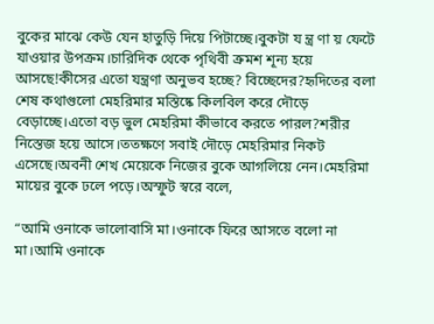বুকের মাঝে কেউ যেন হাতুড়ি দিয়ে পিটাচ্ছে।বুকটা য ন্ত্র ণা য় ফেটে যাওয়ার উপক্রম।চারিদিক থেকে পৃথিবী ক্রমশ শূন্য হয়ে আসছে!কীসের এতো যন্ত্রণা অনুভব হচ্ছে? বিচ্ছেদের?হৃদিতের বলা শেষ কথাগুলো মেহরিমার মস্তিষ্কে কিলবিল করে দৌড়ে বেড়াচ্ছে।এতো বড় ভুল মেহরিমা কীভাবে করতে পারল?শরীর নিস্তেজ হয়ে আসে।ততক্ষণে সবাই দৌড়ে মেহরিমার নিকট এসেছে।অবনী শেখ মেয়েকে নিজের বুকে আগলিয়ে নেন।মেহরিমা মায়ের বুকে ঢলে পড়ে।অস্ফুট স্বরে বলে,

“আমি ওনাকে ভালোবাসি মা।ওনাকে ফিরে আসতে বলো না মা।আমি ওনাকে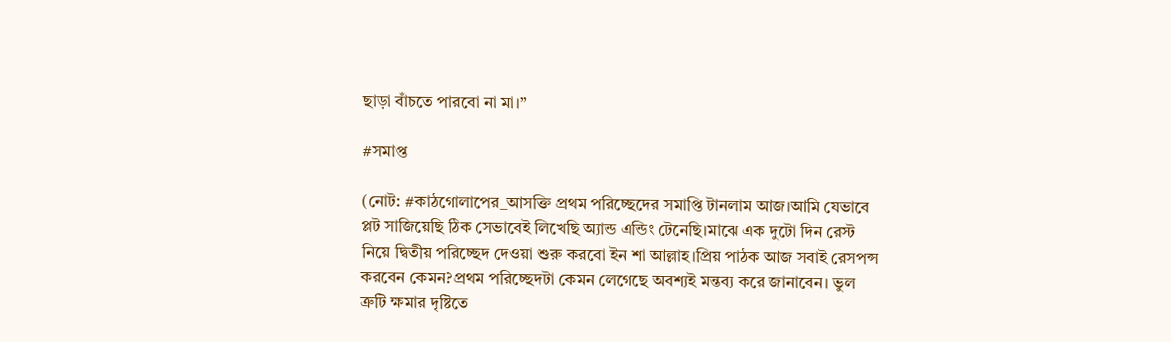ছাড়া বাঁচতে পারবো না মা।”

#সমাপ্ত

(নোট: #কাঠগোলাপের_আসক্তি প্রথম পরিচ্ছেদের সমাপ্তি টানলাম আজ।আমি যেভাবে প্লট সাজিয়েছি ঠিক সেভাবেই লিখেছি অ্যান্ড এন্ডিং টেনেছি।মাঝে এক দুটো দিন রেস্ট নিয়ে দ্বিতীয় পরিচ্ছেদ দেওয়া শুরু করবো ইন শা আল্লাহ।প্রিয় পাঠক আজ সবাই রেসপন্স করবেন কেমন?প্রথম পরিচ্ছেদটা কেমন লেগেছে অবশ্যই মন্তব্য করে জানাবেন। ভুল ত্রুটি ক্ষমার দৃষ্টিতে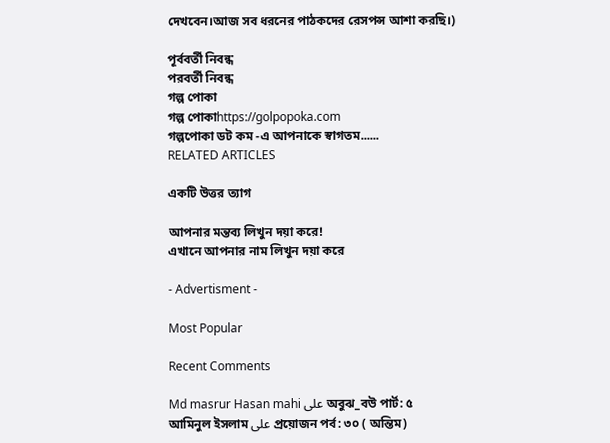দেখবেন।আজ সব ধরনের পাঠকদের রেসপন্স আশা করছি।)

পূর্ববর্তী নিবন্ধ
পরবর্তী নিবন্ধ
গল্প পোকা
গল্প পোকাhttps://golpopoka.com
গল্পপোকা ডট কম -এ আপনাকে স্বাগতম......
RELATED ARTICLES

একটি উত্তর ত্যাগ

আপনার মন্তব্য লিখুন দয়া করে!
এখানে আপনার নাম লিখুন দয়া করে

- Advertisment -

Most Popular

Recent Comments

Md masrur Hasan mahi على অবুঝ_বউ পার্ট: ৫
আমিনুল ইসলাম على প্রয়োজন পর্ব: ৩০ ( অন্তিম)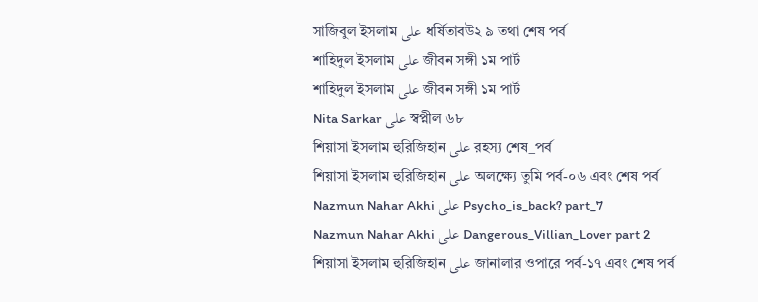সাজিবুল ইসলাম على ধর্ষিতাবউ২ ৯ তথা শেষ পর্ব
শাহিদুল ইসলাম على জীবন সঙ্গী ১ম পার্ট
শাহিদুল ইসলাম على জীবন সঙ্গী ১ম পার্ট
Nita Sarkar على স্বপ্নীল ৬৮
শিয়াসা ইসলাম হুরিজিহান على রহস্য শেষ_পর্ব
শিয়াসা ইসলাম হুরিজিহান على অলক্ষ্যে তুমি পর্ব-০৬ এবং শেষ পর্ব
Nazmun Nahar Akhi على Psycho_is_back? part_7
Nazmun Nahar Akhi على Dangerous_Villian_Lover part 2
শিয়াসা ইসলাম হুরিজিহান على জানালার ওপারে পর্ব-১৭ এবং শেষ পর্ব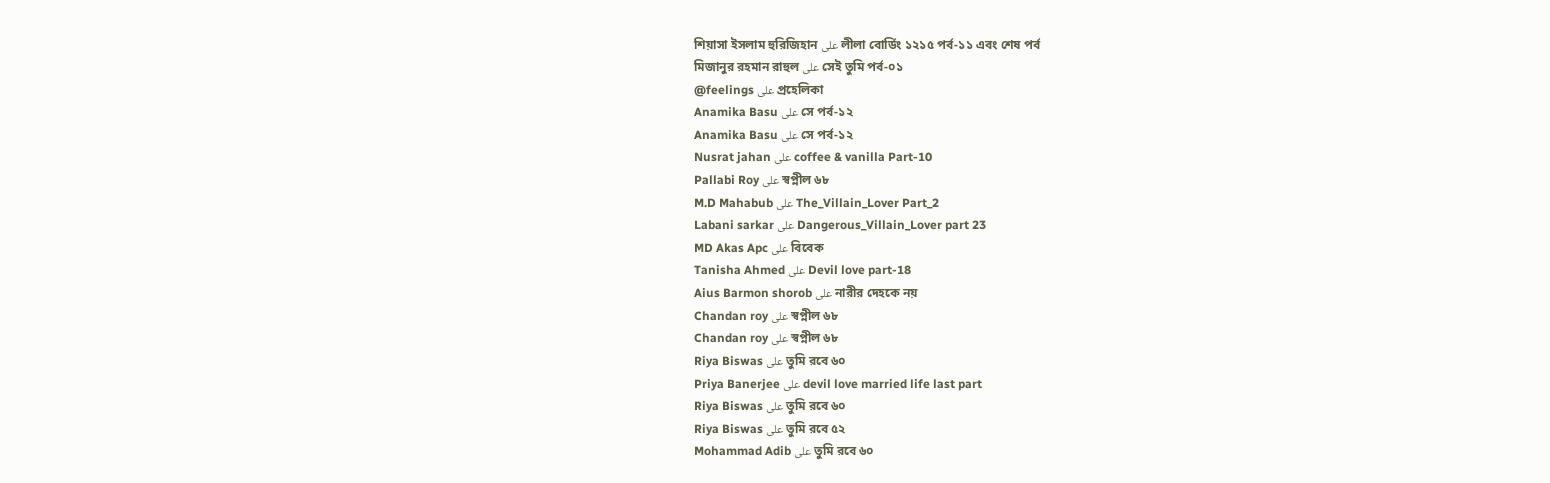শিয়াসা ইসলাম হুরিজিহান على লীলা বোর্ডিং ১২১৫ পর্ব-১১ এবং শেষ পর্ব
মিজানুর রহমান রাহুল على সেই তুমি পর্ব-০১
@feelings على প্রহেলিকা
Anamika Basu على সে পর্ব-১২
Anamika Basu على সে পর্ব-১২
Nusrat jahan على coffee & vanilla Part-10
Pallabi Roy على স্বপ্নীল ৬৮
M.D Mahabub على The_Villain_Lover Part_2
Labani sarkar على Dangerous_Villain_Lover part 23
MD Akas Apc على বিবেক
Tanisha Ahmed على Devil love part-18
Aius Barmon shorob على নারীর দেহকে নয়
Chandan roy على স্বপ্নীল ৬৮
Chandan roy على স্বপ্নীল ৬৮
Riya Biswas على তুমি রবে ৬০
Priya Banerjee على devil love married life last part
Riya Biswas على তুমি রবে ৬০
Riya Biswas على তুমি রবে ৫২
Mohammad Adib على তুমি রবে ৬০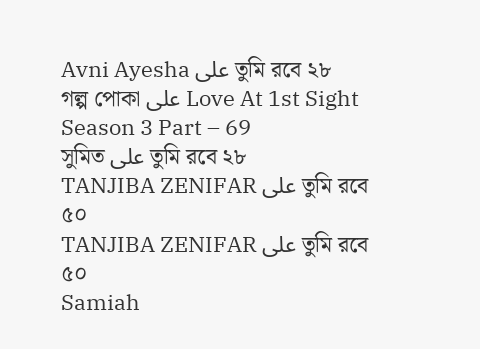Avni Ayesha على তুমি রবে ২৮
গল্প পোকা على Love At 1st Sight Season 3 Part – 69
সুমিত على তুমি রবে ২৮
TANJIBA ZENIFAR على তুমি রবে ৫০
TANJIBA ZENIFAR على তুমি রবে ৫০
Samiah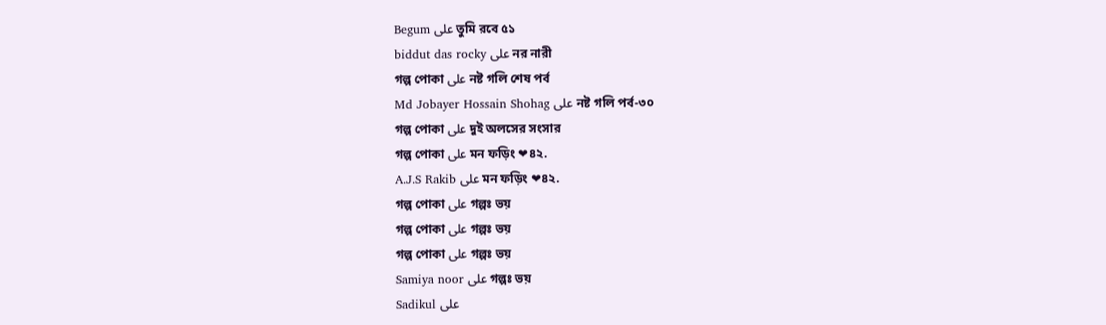Begum على তুমি রবে ৫১
biddut das rocky على নর নারী
গল্প পোকা على নষ্ট গলি শেষ পর্ব
Md Jobayer Hossain Shohag على নষ্ট গলি পর্ব-৩০
গল্প পোকা على দুই অলসের সংসার
গল্প পোকা على মন ফড়িং ❤৪২.
A.J.S Rakib على মন ফড়িং ❤৪২.
গল্প পোকা على গল্পঃ ভয়
গল্প পোকা على গল্পঃ ভয়
গল্প পোকা على গল্পঃ ভয়
Samiya noor على গল্পঃ ভয়
Sadikul على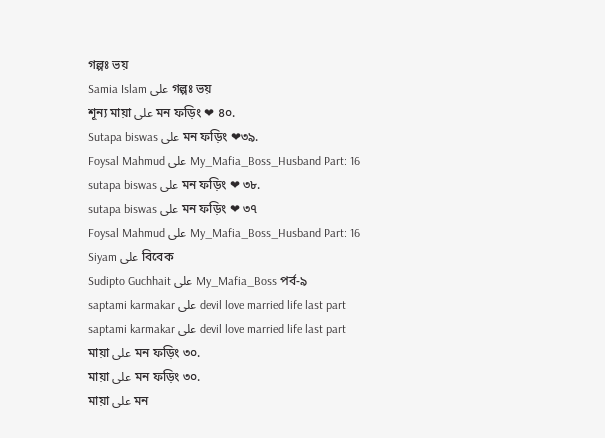গল্পঃ ভয়
Samia Islam على গল্পঃ ভয়
শূন্য মায়া على মন ফড়িং ❤ ৪০.
Sutapa biswas على মন ফড়িং ❤৩৯.
Foysal Mahmud على My_Mafia_Boss_Husband Part: 16
sutapa biswas على মন ফড়িং ❤ ৩৮.
sutapa biswas على মন ফড়িং ❤ ৩৭
Foysal Mahmud على My_Mafia_Boss_Husband Part: 16
Siyam على বিবেক
Sudipto Guchhait على My_Mafia_Boss পর্ব-৯
saptami karmakar على devil love married life last part
saptami karmakar على devil love married life last part
মায়া على মন ফড়িং ৩০.
মায়া على মন ফড়িং ৩০.
মায়া على মন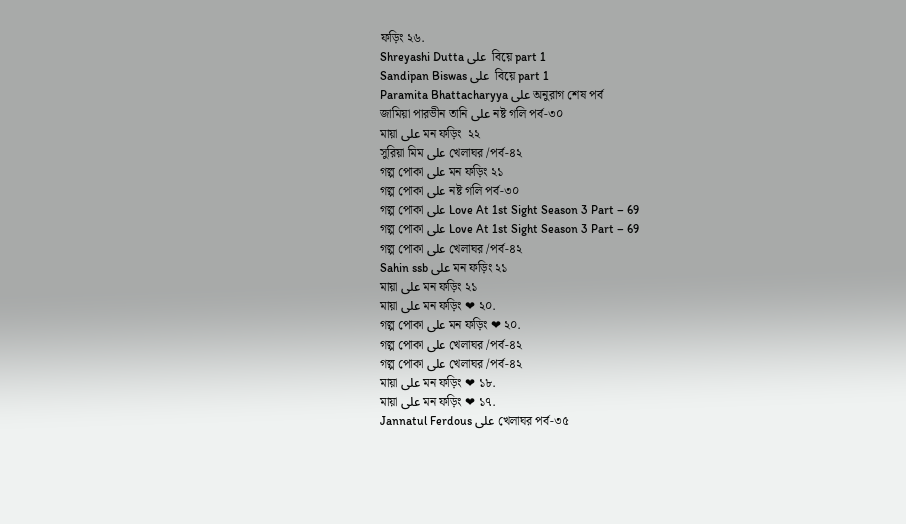ফড়িং ২৬.
Shreyashi Dutta على  বিয়ে part 1
Sandipan Biswas على  বিয়ে part 1
Paramita Bhattacharyya على অনুরাগ শেষ পর্ব
জামিয়া পারভীন তানি على নষ্ট গলি পর্ব-৩০
মায়া على মন ফড়িং  ২২
সুরিয়া মিম على খেলাঘর /পর্ব-৪২
গল্প পোকা على মন ফড়িং ২১
গল্প পোকা على নষ্ট গলি পর্ব-৩০
গল্প পোকা على Love At 1st Sight Season 3 Part – 69
গল্প পোকা على Love At 1st Sight Season 3 Part – 69
গল্প পোকা على খেলাঘর /পর্ব-৪২
Sahin ssb على মন ফড়িং ২১
মায়া على মন ফড়িং ২১
মায়া على মন ফড়িং ❤ ২০.
গল্প পোকা على মন ফড়িং ❤ ২০.
গল্প পোকা على খেলাঘর /পর্ব-৪২
গল্প পোকা على খেলাঘর /পর্ব-৪২
মায়া على মন ফড়িং ❤ ১৮.
মায়া على মন ফড়িং ❤ ১৭.
Jannatul Ferdous على খেলাঘর পর্ব-৩৫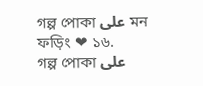গল্প পোকা على মন ফড়িং ❤ ১৬.
গল্প পোকা على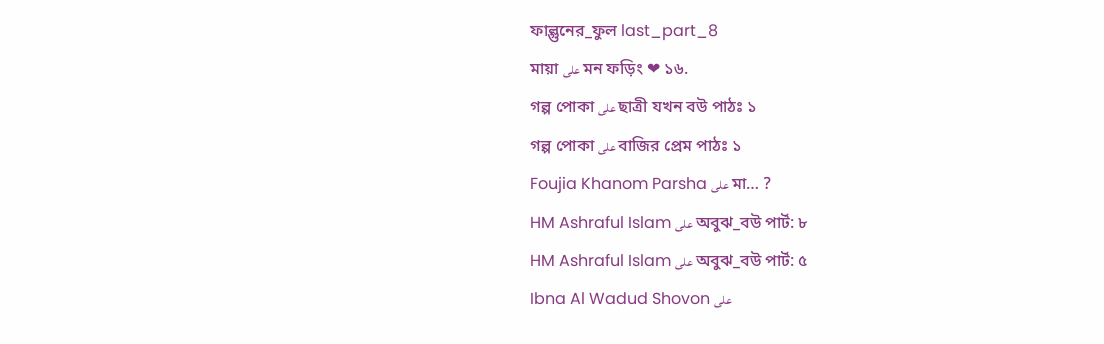ফাল্গুনের_ফুল last_part_8
মায়া على মন ফড়িং ❤ ১৬.
গল্প পোকা على ছাত্রী যখন বউ পাঠঃ ১
গল্প পোকা على বাজির প্রেম পাঠঃ ১
Foujia Khanom Parsha على মা… ?
HM Ashraful Islam على অবুঝ_বউ পার্ট: ৮
HM Ashraful Islam على অবুঝ_বউ পার্ট: ৫
Ibna Al Wadud Shovon على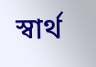স্বার্থ